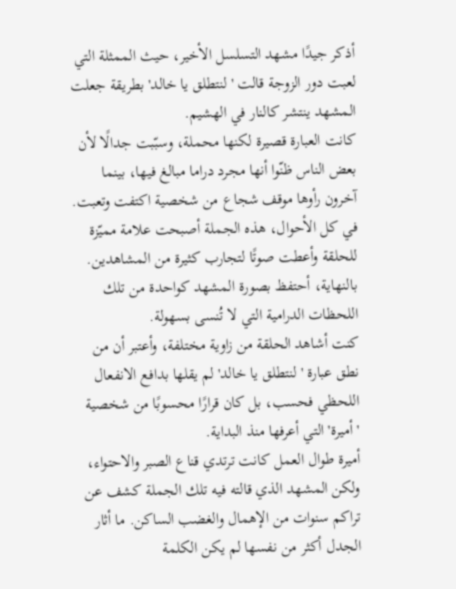أذكر جيدًا مشهد التسلسل الأخير، حيث الممثلة التي لعبت دور الزوجة قالت 'لنتطلق يا خالد' بطريقة جعلت المشهد ينتشر كالنار في الهشيم.
كانت العبارة قصيرة لكنها محملة، وسبّبت جدالًا لأن بعض الناس ظنّوا أنها مجرد دراما مبالغ فيها، بينما آخرون رأوها موقف شجاع من شخصية اكتفت وتعبت. في كل الأحوال، هذه الجملة أصبحت علامة مميّزة للحلقة وأعطت صوتًا لتجارب كثيرة من المشاهدين.
بالنهاية، أحتفظ بصورة المشهد كواحدة من تلك اللحظات الدرامية التي لا تُنسى بسهولة.
كنت أشاهد الحلقة من زاوية مختلفة، وأعتبر أن من نطق عبارة 'لنتطلق يا خالد' لم يقلها بدافع الانفعال اللحظي فحسب، بل كان قرارًا محسوبًا من شخصية 'أميرة' التي أعرفها منذ البداية.
أميرة طوال العمل كانت ترتدي قناع الصبر والاحتواء، ولكن المشهد الذي قالته فيه تلك الجملة كشف عن تراكم سنوات من الإهمال والغضب الساكن. ما أثار الجدل أكثر من نفسها لم يكن الكلمة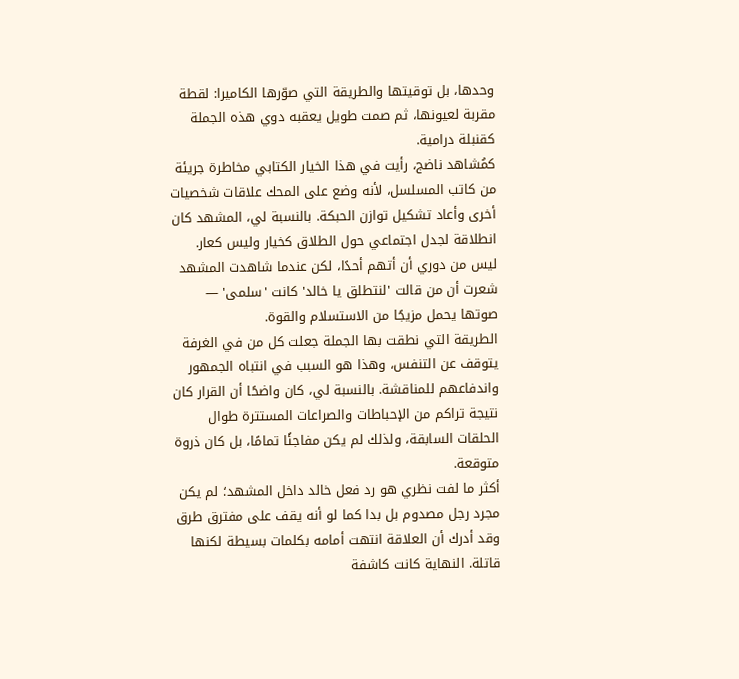وحدها، بل توقيتها والطريقة التي صوّرها الكاميرا: لقطة مقربة لعيونها، ثم صمت طويل يعقبه دوي هذه الجملة كقنبلة درامية.
كمُشاهد ناضج، رأيت في هذا الخيار الكتابي مخاطرة جريئة من كاتب المسلسل، لأنه وضع على المحك علاقات شخصيات أخرى وأعاد تشكيل توازن الحبكة. بالنسبة لي، المشهد كان انطلاقة لجدل اجتماعي حول الطلاق كخيار وليس كعار.
ليس من دوري أن أتهم أحدًا، لكن عندما شاهدت المشهد شعرت أن من قالت 'لنتطلق يا خالد' كانت 'سلمى' — صوتها يحمل مزيجًا من الاستسلام والقوة.
الطريقة التي نطقت بها الجملة جعلت كل من في الغرفة يتوقف عن التنفس، وهذا هو السبب في انتباه الجمهور واندفاعهم للمناقشة. بالنسبة لي، كان واضحًا أن القرار كان نتيجة تراكم من الإحباطات والصراعات المستترة طوال الحلقات السابقة، ولذلك لم يكن مفاجئًا تمامًا، بل كان ذروة متوقعة.
أكثر ما لفت نظري هو رد فعل خالد داخل المشهد؛ لم يكن مجرد رجل مصدوم بل بدا كما لو أنه يقف على مفترق طرق وقد أدرك أن العلاقة انتهت أمامه بكلمات بسيطة لكنها قاتلة. النهاية كانت كاشفة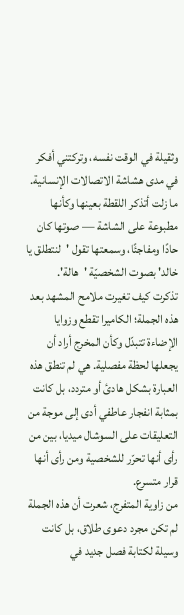وثقيلة في الوقت نفسه، وتركتني أفكر في مدى هشاشة الاتصالات الإنسانية.
ما زلت أتذكر اللقطة بعينها وكأنها مطبوعة على الشاشة — صوتها كان حادًا ومفاجئًا، وسمعتها تقول 'لنتطلق يا خالد' بصوت الشخصيّة 'هالة'.
تذكرت كيف تغيرت ملامح المشهد بعد هذه الجملة؛ الكاميرا تقطع وزوايا الإضاءة تتبدّل وكأن المخرج أراد أن يجعلها لحظة مفصلية. هي لم تنطق هذه العبارة بشكل هادئ أو متردد، بل كانت بمثابة انفجار عاطفي أدى إلى موجة من التعليقات على السوشال ميديا، بين من رأى أنها تحرّر للشخصية ومن رأى أنها قرار متسرع.
من زاوية المتفرج، شعرت أن هذه الجملة لم تكن مجرد دعوى طلاق، بل كانت وسيلة لكتابة فصل جديد في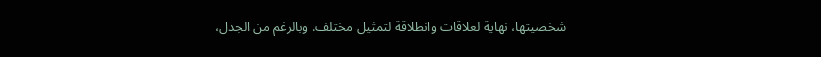شخصيتها، نهاية لعلاقات وانطلاقة لتمثيل مختلف. وبالرغم من الجدل،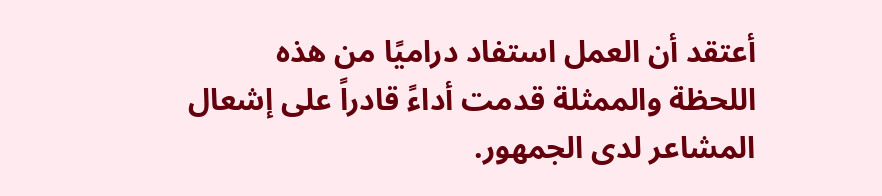أعتقد أن العمل استفاد دراميًا من هذه اللحظة والممثلة قدمت أداءً قادراً على إشعال المشاعر لدى الجمهور.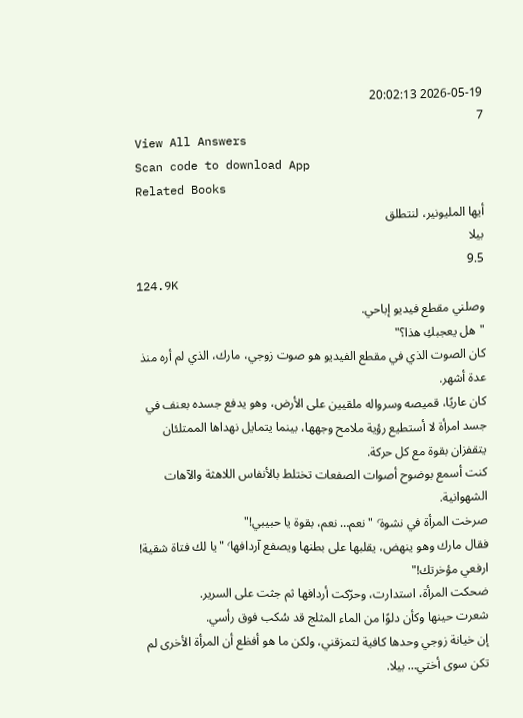2026-05-19 20:02:13
7
View All Answers
Scan code to download App
Related Books
أيها المليونير، لنتطلق
بيلا
9.5
124.9K
وصلني مقطع فيديو إباحي.
"هل يعجبكِ هذا؟"
كان الصوت الذي في مقطع الفيديو هو صوت زوجي، مارك، الذي لم أره منذ عدة أشهر.
كان عاريًا، قميصه وسرواله ملقيين على الأرض، وهو يدفع جسده بعنف في جسد امرأة لا أستطيع رؤية ملامح وجهها، بينما يتمايل نهداها الممتلئان يتقفزان بقوة مع كل حركة.
كنت أسمع بوضوح أصوات الصفعات تختلط بالأنفاس اللاهثة والآهات الشهوانية.
صرخت المرأة في نشوة٬ "نعم… نعم، بقوة يا حبيبي!"
فقال مارك وهو ينهض، يقلبها على بطنها ويصفع آردافها٬ "يا لك فتاة شقية! ارفعي مؤخرتك!"
ضحكت المرأة، استدارت، وحرّكت أردافها ثم جثت على السرير.
شعرت حينها وكأن دلوًا من الماء المثلج قد سُكب فوق رأسي.
إن خيانة زوجي وحدها كافية لتمزقني، ولكن ما هو أفظع أن المرأة الأخرى لم تكن سوى أختي… بيلا.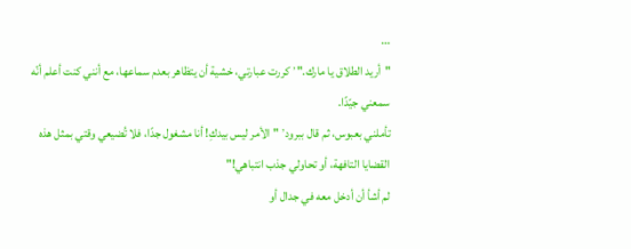...
"أريد الطلاق يا مارك."٬ كررت عبارتي، خشية أن يتظاهر بعدم سماعها، مع أنني كنت أعلم أنّه سمعني جيّدًا.
تأملني بعبوس، ثم قال ببرود٬ "الأمر ليس بيدكِ! أنا مشغول جدًا، فلا تُضيعي وقتي بمثل هذه القضايا التافهة، أو تحاولي جذب انتباهي!"
لم أشأ أن أدخل معه في جدال أو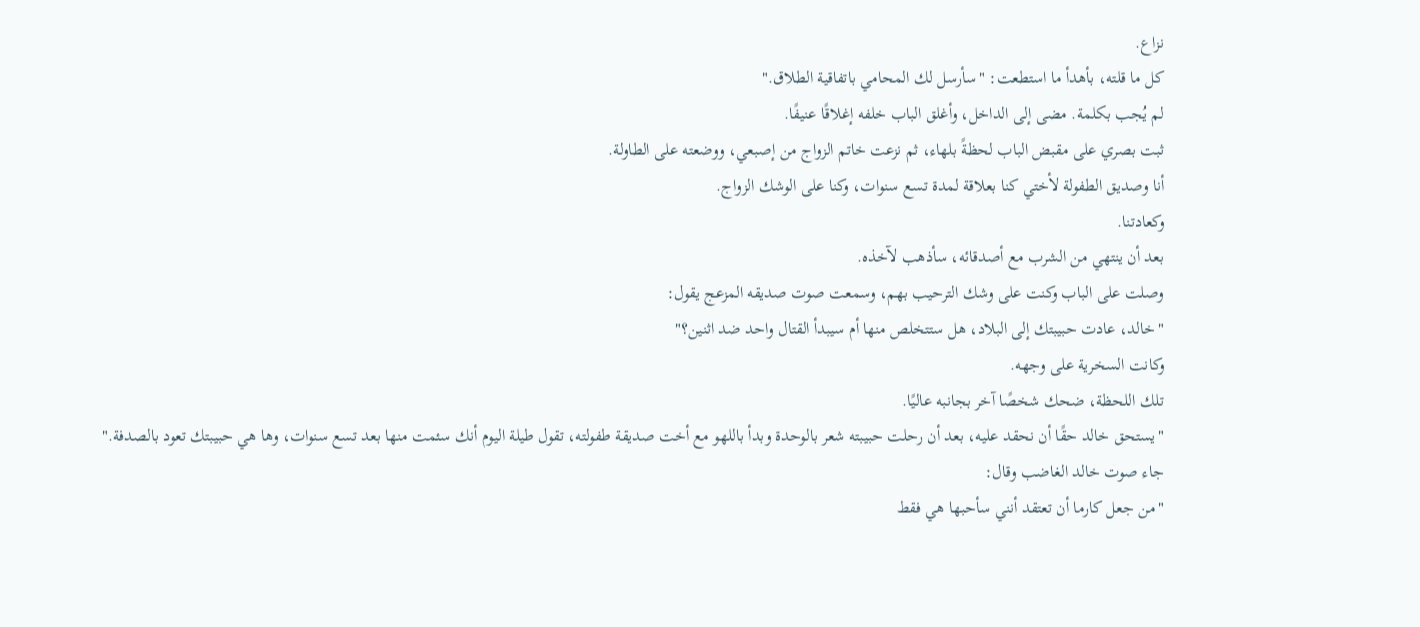نزاع.
كل ما قلته، بأهدأ ما استطعت: "سأرسل لك المحامي باتفاقية الطلاق."
لم يُجب بكلمة. مضى إلى الداخل، وأغلق الباب خلفه إغلاقًا عنيفًا.
ثبت بصري على مقبض الباب لحظةً بلهاء، ثم نزعت خاتم الزواج من إصبعي، ووضعته على الطاولة.
أنا وصديق الطفولة لأختي كنا بعلاقة لمدة تسع سنوات، وكنا على الوشك الزواج.
وكعادتنا.
بعد أن ينتهي من الشرب مع أصدقائه، سأذهب لآخذه.
وصلت على الباب وكنت على وشك الترحيب بهم، وسمعت صوت صديقه المزعج يقول:
"خالد، عادت حبيبتك إلى البلاد، هل ستتخلص منها أم سيبدأ القتال واحد ضد اثنين؟"
وكانت السخرية على وجهه.
تلك اللحظة، ضحك شخصًا آخر بجانبه عاليًا.
"يستحق خالد حقًا أن نحقد عليه، بعد أن رحلت حبيبته شعر بالوحدة وبدأ باللهو مع أخت صديقة طفولته، تقول طيلة اليوم أنك سئمت منها بعد تسع سنوات، وها هي حبيبتك تعود بالصدفة."
جاء صوت خالد الغاضب وقال:
"من جعل كارما أن تعتقد أنني سأحبها هي فقط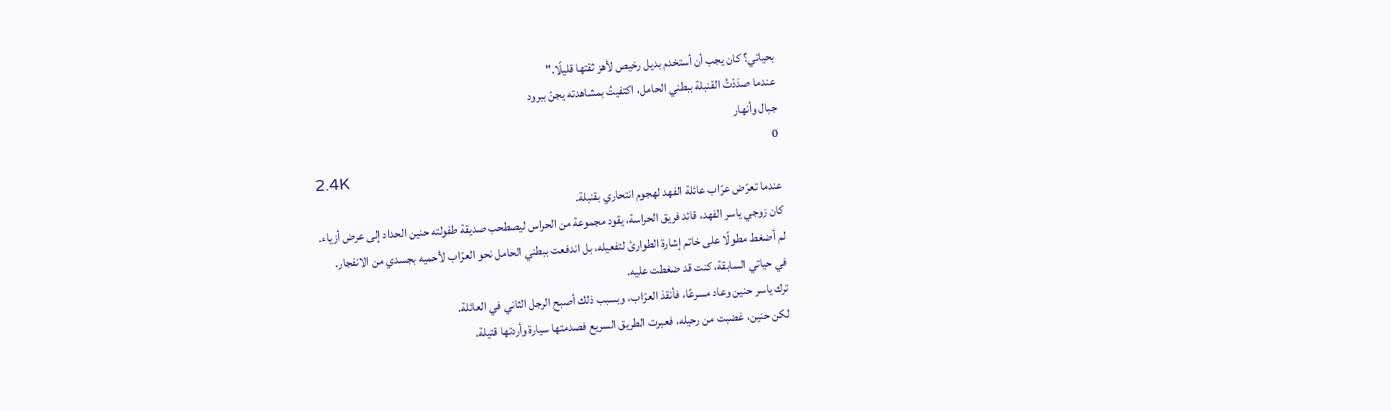بحياتي؟ كان يجب أن أستخدم بديل رخيص لأهز ثقتها قليلًا."
عندما صدَدْتُ القنبلة ببطني الحامل، اكتفيتُ بمشاهدته يجنّ ببرود
جبال وأنهار
0
2.4K
عندما تعرّض عرّاب عائلة الفهد لهجوم انتحاري بقنبلة.
كان زوجي ياسر الفهد، قائد فريق الحراسة، يقود مجموعة من الحراس ليصطحب صديقة طفولته حنين الحداد إلى عرض أزياء.
لم أضغط مطولًا على خاتم إشارة الطوارئ لتفعيله، بل اندفعت ببطني الحامل نحو العرّاب لأحميه بجسدي من الانفجار.
في حياتي السابقة، كنت قد ضغطت عليه.
ترك ياسر حنين وعاد مسرعًا، فأنقذ العرّاب، وبسبب ذلك أصبح الرجل الثاني في العائلة.
لكن حنين، غضبت من رحيله، فعبرت الطريق السريع فصدمتها سيارة وأردتها قتيلة.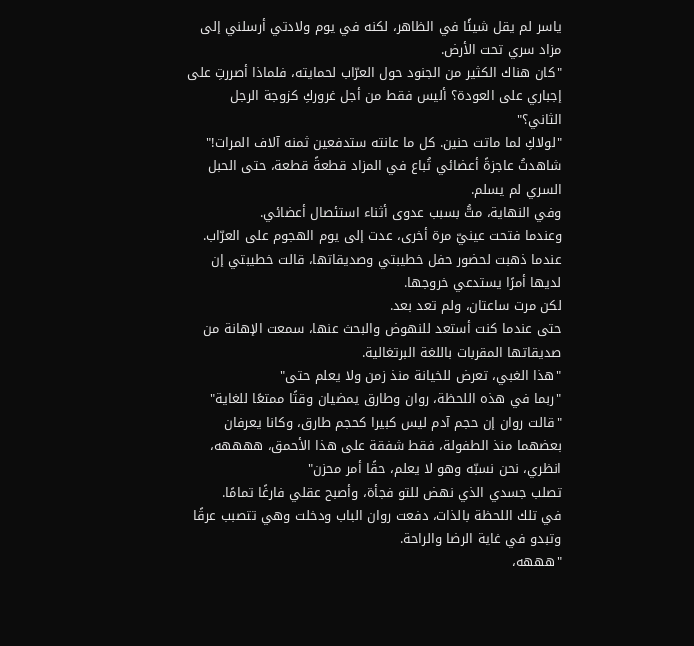ياسر لم يقل شيئًا في الظاهر، لكنه في يوم ولادتي أرسلني إلى مزاد سري تحت الأرض.
"كان هناك الكثير من الجنود حول العرّاب لحمايته، فلماذا أصررتِ على إجباري على العودة؟ أليس فقط من أجل غروركِ كزوجة الرجل الثاني؟"
"لولاكِ لما ماتت حنين. كل ما عانته ستدفعين ثمنه آلاف المرات!"
شاهدتُ عاجزةً أعضائي تُباع في المزاد قطعةً قطعة، حتى الحبل السري لم يسلم.
وفي النهاية، متُّ بسبب عدوى أثناء استئصال أعضائي.
وعندما فتحت عينيّ مرة أخرى، عدت إلى يوم الهجوم على العرّاب.
عندما ذهبت لحضور حفل خطيبتي وصديقاتها، قالت خطيبتي إن لديها أمرًا يستدعي خروجها.
لكن مرت ساعتان، ولم تعد بعد.
حتى عندما كنت أستعد للنهوض والبحث عنها، سمعت الإهانة من صديقاتها المقربات باللغة البرتغالية.
"هذا الغبي، تعرض للخيانة منذ زمن ولا يعلم حتى"
"ربما في هذه اللحظة، روان وطارق يمضيان وقتًا ممتعًا للغاية"
"قالت روان إن حجم آدم ليس كبيرا كحجم طارق، وكانا يعرفان بعضهما منذ الطفولة، فقط شفقة على هذا الأحمق، ههههه، انظري، نحن نسبّه وهو لا يعلم، حقًا أمر محزن"
تصلب جسدي الذي نهض للتو فجأة، وأصبح عقلي فارغًا تمامًا.
في تلك اللحظة بالذات، دفعت روان الباب ودخلت وهي تتصبب عرقًا وتبدو في غاية الرضا والراحة.
"هههه،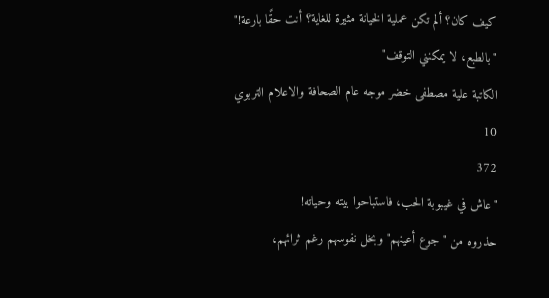كيف كان؟ ألم تكن عملية الخيانة مثيرة للغاية؟ أنت حقًا بارعة!"
"بالطبع، لا يمكنني التوقف"
الكاتبة علية مصطفى خضر موجه عام الصحافة والاعلام التربوي
10
372
"عاش في غيبوبة الحب، فاستباحوا بيته وحياته!
حذروه من "جوع أعينهم" وبخل نفوسهم رغم ثرائهم،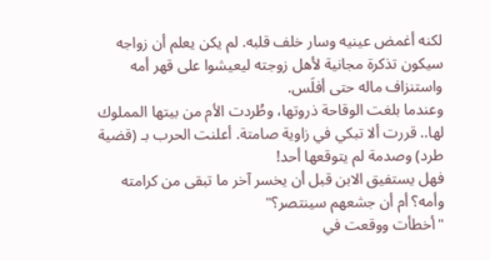لكنه أغمض عينيه وسار خلف قلبه. لم يكن يعلم أن زواجه سيكون تذكرة مجانية لأهل زوجته ليعيشوا على قهر أمه واستنزاف ماله حتى أفلَس.
وعندما بلغت الوقاحة ذروتها، وطُردت الأم من بيتها المملوك لها.. قررت ألا تبكي في زاوية صامتة. أعلنت الحرب بـ (قضية طرد) وصدمة لم يتوقعها أحد!
فهل يستفيق الابن قبل أن يخسر آخر ما تبقى من كرامته وأمه؟ أم أن جشعهم سينتصر؟"
"أخطأت ووقعت في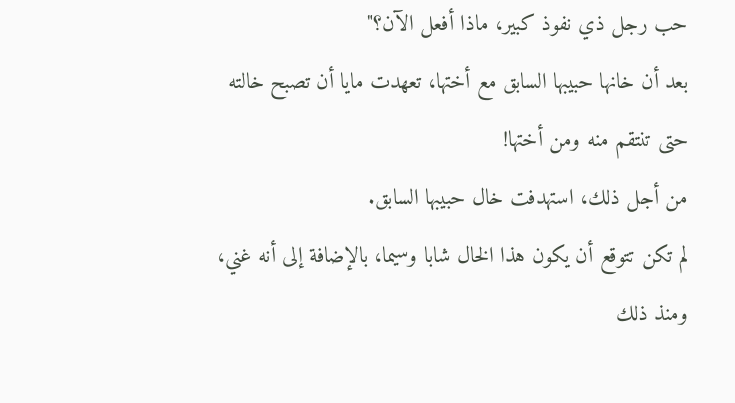حب رجل ذي نفوذ كبير، ماذا أفعل الآن؟"
بعد أن خانها حبيبها السابق مع أختها، تعهدت مايا أن تصبح خالته حتى تنتقم منه ومن أختها!
من أجل ذلك، استهدفت خال حبيبها السابق.
لم تكن تتوقع أن يكون هذا الخال شابا وسيما، بالإضافة إلى أنه غني، ومنذ ذلك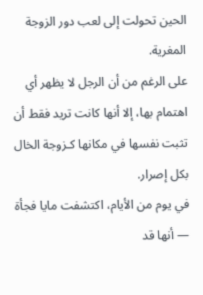الحين تحولت إلى لعب دور الزوجة المغرية.
على الرغم من أن الرجل لا يظهر أي اهتمام بها، إلا أنها كانت تريد فقط أن تثبت نفسها في مكانها كـزوجة الخال بكل إصرار.
في يوم من الأيام، اكتشفت مايا فجأة — أنها قد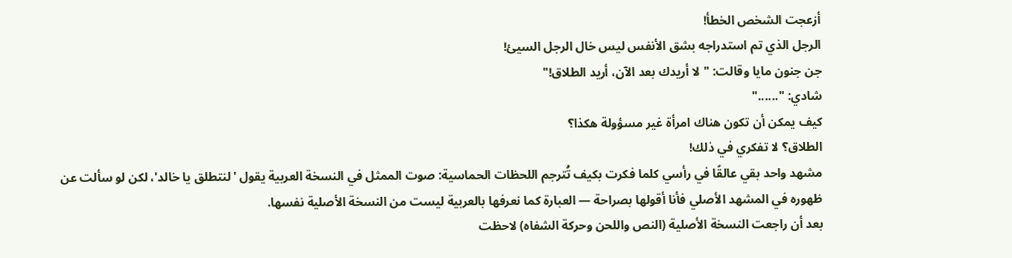أزعجت الشخص الخطأ!
الرجل الذي تم استدراجه بشق الأنفس ليس خال الرجل السيئ!
جن جنون مايا وقالت: "لا أريدك بعد الآن، أريد الطلاق!"
شادي: "......"
كيف يمكن أن تكون هناك امرأة غير مسؤولة هكذا؟
الطلاق؟ لا تفكري في ذلك!
مشهد واحد بقي عالقًا في رأسي كلما فكرت بكيف تُترجم اللحظات الحماسية: صوت الممثل في النسخة العربية يقول 'لنتطلق يا خالد'، لكن لو سألت عن ظهوره في المشهد الأصلي فأنا أقولها بصراحة — العبارة كما نعرفها بالعربية ليست من النسخة الأصلية نفسها.
بعد أن راجعت النسخة الأصلية (النص واللحن وحركة الشفاه) لاحظت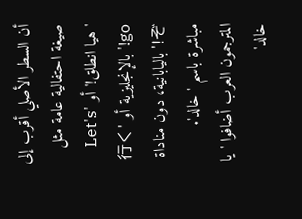أن السطر الأصلي أقرب إلى صيغة احتفالية عامة مثل 'هيا انطلق!' أو 'Let's go!' بالإنجليزية أو '行くぞ!' باليابانية، دون مناداة مباشرة باسم 'خالد'. المترجمون العرب أضافوا 'يا خالد'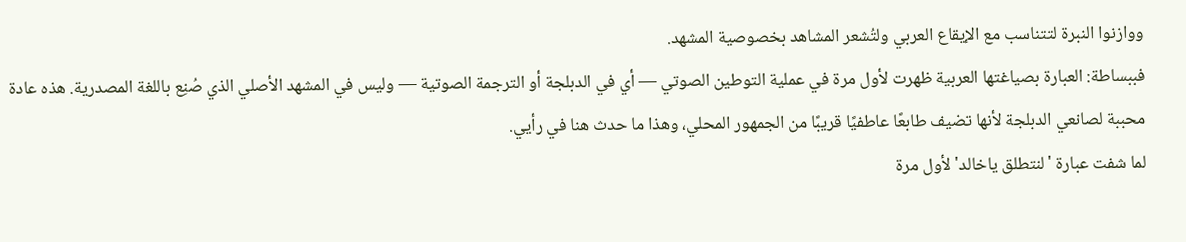ووازنوا النبرة لتتناسب مع الإيقاع العربي ولتُشعر المشاهد بخصوصية المشهد.
فببساطة: العبارة بصياغتها العربية ظهرت لأول مرة في عملية التوطين الصوتي — أي في الدبلجة أو الترجمة الصوتية — وليس في المشهد الأصلي الذي صُنِع باللغة المصدرية. هذه عادة محببة لصانعي الدبلجة لأنها تضيف طابعًا عاطفيًا قريبًا من الجمهور المحلي، وهذا ما حدث هنا في رأيي.
لما شفت عبارة 'لنتطلق ياخالد' لأول مرة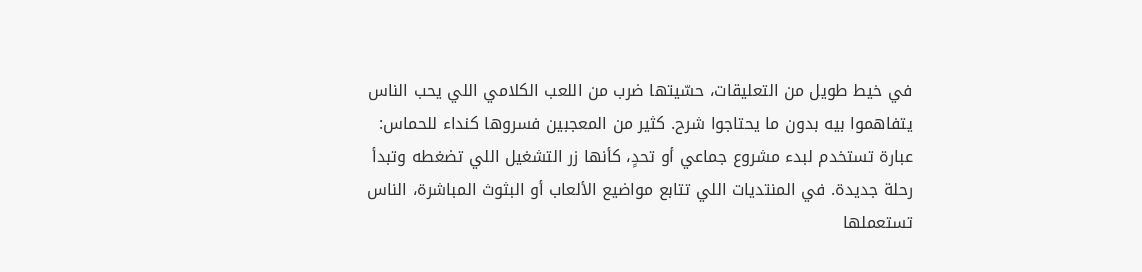في خيط طويل من التعليقات، حسّيتها ضرب من اللعب الكلامي اللي يحب الناس يتفاهموا بيه بدون ما يحتاجوا شرح. كثير من المعجبين فسروها كنداء للحماس: عبارة تستخدم لبدء مشروع جماعي أو تحدٍ، كأنها زر التشغيل اللي تضغطه وتبدأ رحلة جديدة. في المنتديات اللي تتابع مواضيع الألعاب أو البثوث المباشرة، الناس تستعملها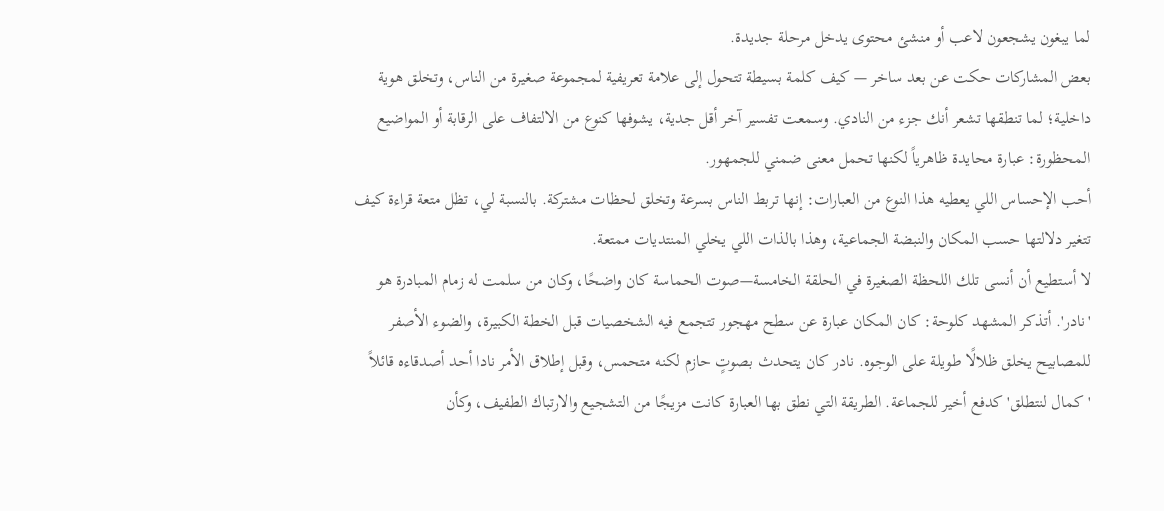لما يبغون يشجعون لاعب أو منشئ محتوى يدخل مرحلة جديدة.
بعض المشاركات حكت عن بعد ساخر — كيف كلمة بسيطة تتحول إلى علامة تعريفية لمجموعة صغيرة من الناس، وتخلق هوية داخلية؛ لما تنطقها تشعر أنك جزء من النادي. وسمعت تفسير آخر أقل جدية، يشوفها كنوع من الالتفاف على الرقابة أو المواضيع المحظورة: عبارة محايدة ظاهرياً لكنها تحمل معنى ضمني للجمهور.
أحب الإحساس اللي يعطيه هذا النوع من العبارات: إنها تربط الناس بسرعة وتخلق لحظات مشتركة. بالنسبة لي، تظل متعة قراءة كيف تتغير دلالتها حسب المكان والنبضة الجماعية، وهذا بالذات اللي يخلي المنتديات ممتعة.
لا أستطيع أن أنسى تلك اللحظة الصغيرة في الحلقة الخامسة—صوت الحماسة كان واضحًا، وكان من سلمت له زمام المبادرة هو 'نادر'. أتذكر المشهد كلوحة: كان المكان عبارة عن سطح مهجور تتجمع فيه الشخصيات قبل الخطة الكبيرة، والضوء الأصفر للمصابيح يخلق ظلالًا طويلة على الوجوه. نادر كان يتحدث بصوتٍ حازم لكنه متحمس، وقبل إطلاق الأمر نادا أحد أصدقاءه قائلاً 'كمال لنتطلق' كدفع أخير للجماعة. الطريقة التي نطق بها العبارة كانت مزيجًا من التشجيع والارتباك الطفيف، وكأن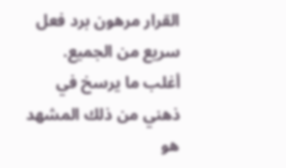القرار مرهون برد فعل سريع من الجميع.
أغلب ما يرسخ في ذهني من ذلك المشهد هو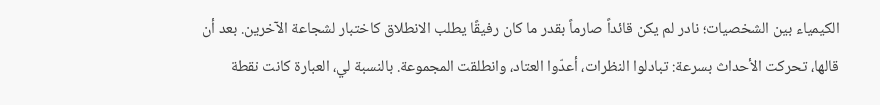الكيمياء بين الشخصيات؛ نادر لم يكن قائداً صارماً بقدر ما كان رفيقًا يطلب الانطلاق كاختبار لشجاعة الآخرين. بعد أن قالها، تحركت الأحداث بسرعة: تبادلوا النظرات، أعدّوا العتاد، وانطلقت المجموعة. بالنسبة لي، العبارة كانت نقطة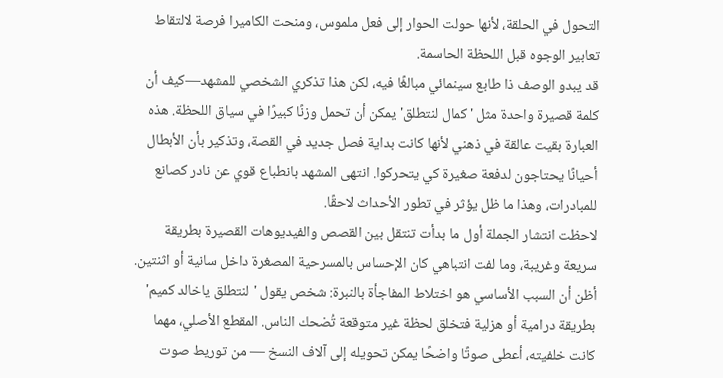التحول في الحلقة، لأنها حولت الحوار إلى فعل ملموس، ومنحت الكاميرا فرصة لالتقاط تعابير الوجوه قبل اللحظة الحاسمة.
قد يبدو الوصف ذا طابع سينمائي مبالغًا فيه، لكن هذا تذكري الشخصي للمشهد—كيف أن كلمة قصيرة واحدة مثل 'كمال لنتطلق' يمكن أن تحمل وزنًا كبيرًا في سياق اللحظة. هذه العبارة بقيت عالقة في ذهني لأنها كانت بداية فصل جديد في القصة، وتذكير بأن الأبطال أحيانًا يحتاجون لدفعة صغيرة كي يتحركوا. انتهى المشهد بانطباع قوي عن نادر كصانع للمبادرات، وهذا ما ظل يؤثر في تطور الأحداث لاحقًا.
لاحظت انتشار الجملة أول ما بدأت تنتقل بين القصص والفيديوهات القصيرة بطريقة سريعة وغريبة، وما لفت انتباهي كان الإحساس بالمسرحية المصغرة داخل سانية أو اثنتين.
أظن أن السبب الأساسي هو اختلاط المفاجأة بالنبرة: شخص يقول 'لنتطلق ياخالد كميم' بطريقة درامية أو هزلية فتخلق لحظة غير متوقعة تُضحك الناس. المقطع الأصلي، مهما كانت خلفيته، أعطى صوتًا واضحًا يمكن تحويله إلى آلاف النسخ — من توريط صوت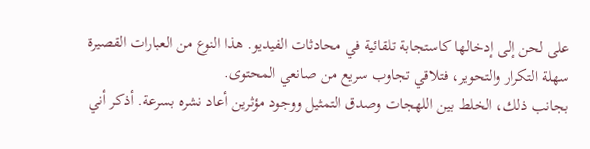على لحن إلى إدخالها كاستجابة تلقائية في محادثات الفيديو. هذا النوع من العبارات القصيرة سهلة التكرار والتحوير، فتلاقي تجاوب سريع من صانعي المحتوى.
بجانب ذلك، الخلط بين اللهجات وصدق التمثيل ووجود مؤثرين أعاد نشره بسرعة. أذكر أني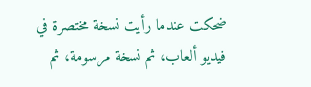ضحكت عندما رأيت نسخة مختصرة في فيديو ألعاب، ثم نسخة مرسومة، ثم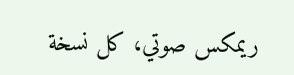ريمكس صوتي، كل نسخة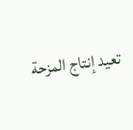تعيد إنتاج المزحة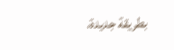بطريقة جديدة،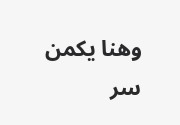وهنا يكمن سر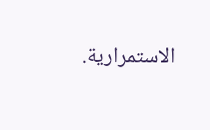الاستمرارية.